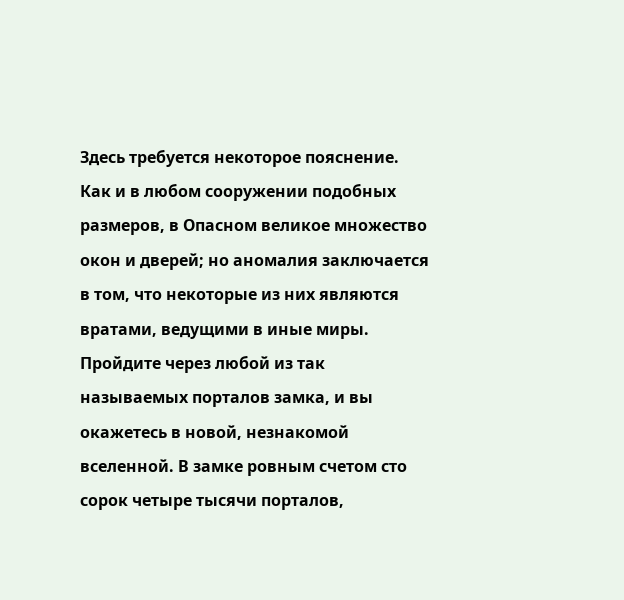Здесь требуется некоторое пояснение. Как и в любом сооружении подобных размеров, в Опасном великое множество окон и дверей; но аномалия заключается в том, что некоторые из них являются вратами, ведущими в иные миры. Пройдите через любой из так называемых порталов замка, и вы окажетесь в новой, незнакомой вселенной. В замке ровным счетом сто сорок четыре тысячи порталов,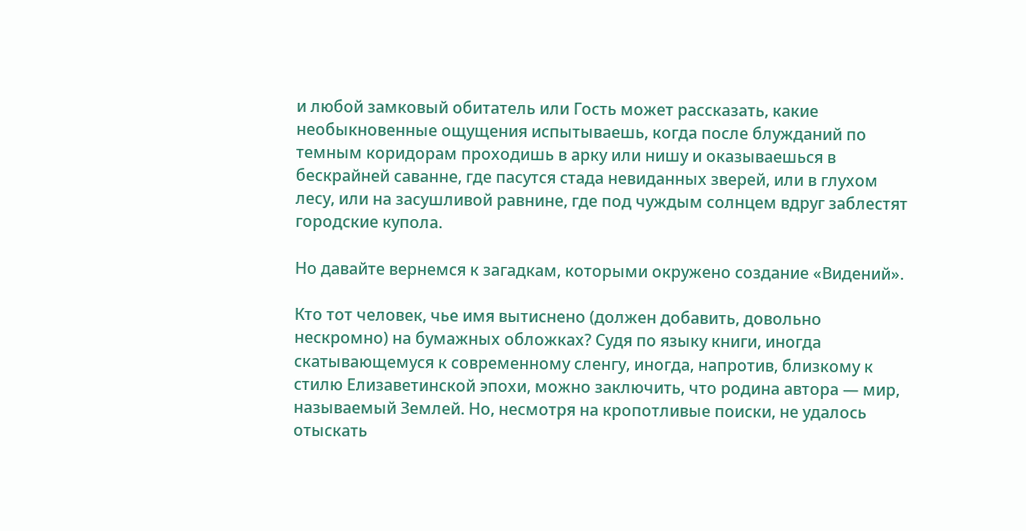и любой замковый обитатель или Гость может рассказать, какие необыкновенные ощущения испытываешь, когда после блужданий по темным коридорам проходишь в арку или нишу и оказываешься в бескрайней саванне, где пасутся стада невиданных зверей, или в глухом лесу, или на засушливой равнине, где под чуждым солнцем вдруг заблестят городские купола.

Но давайте вернемся к загадкам, которыми окружено создание «Видений».

Кто тот человек, чье имя вытиснено (должен добавить, довольно нескромно) на бумажных обложках? Судя по языку книги, иногда скатывающемуся к современному сленгу, иногда, напротив, близкому к стилю Елизаветинской эпохи, можно заключить, что родина автора — мир, называемый Землей. Но, несмотря на кропотливые поиски, не удалось отыскать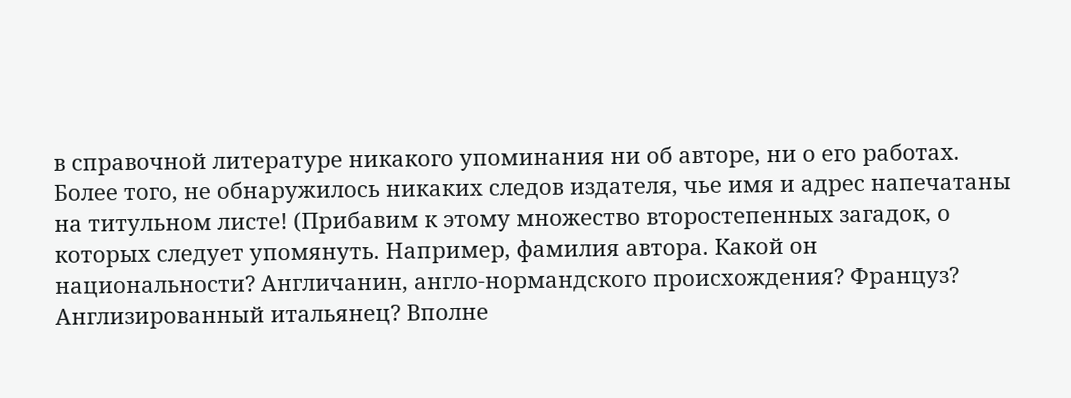в справочной литературе никакого упоминания ни об авторе, ни о его работах. Более того, не обнаружилось никаких следов издателя, чье имя и адрес напечатаны на титульном листе! (Прибавим к этому множество второстепенных загадок, о которых следует упомянуть. Например, фамилия автора. Какой он национальности? Англичанин, англо-нормандского происхождения? Француз? Англизированный итальянец? Вполне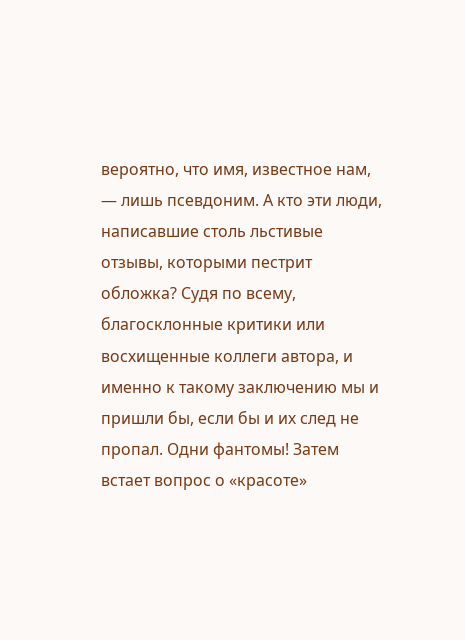вероятно, что имя, известное нам, — лишь псевдоним. А кто эти люди, написавшие столь льстивые отзывы, которыми пестрит обложка? Судя по всему, благосклонные критики или восхищенные коллеги автора, и именно к такому заключению мы и пришли бы, если бы и их след не пропал. Одни фантомы! Затем встает вопрос о «красоте»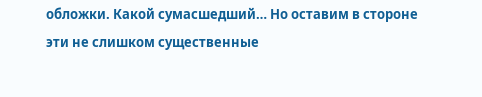обложки. Какой сумасшедший… Но оставим в стороне эти не слишком существенные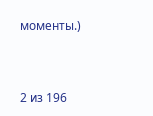моменты.)



2 из 196